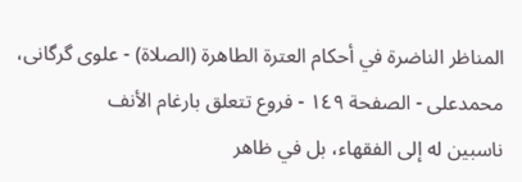المناظر الناضرة في أحکام العترة الطاهرة (الصلاة) - علوی گرگانی، محمدعلی - الصفحة ١٤٩ - فروع تتعلق بارغام الأنف
ناسبين له إلى الفقهاء، بل في ظاهر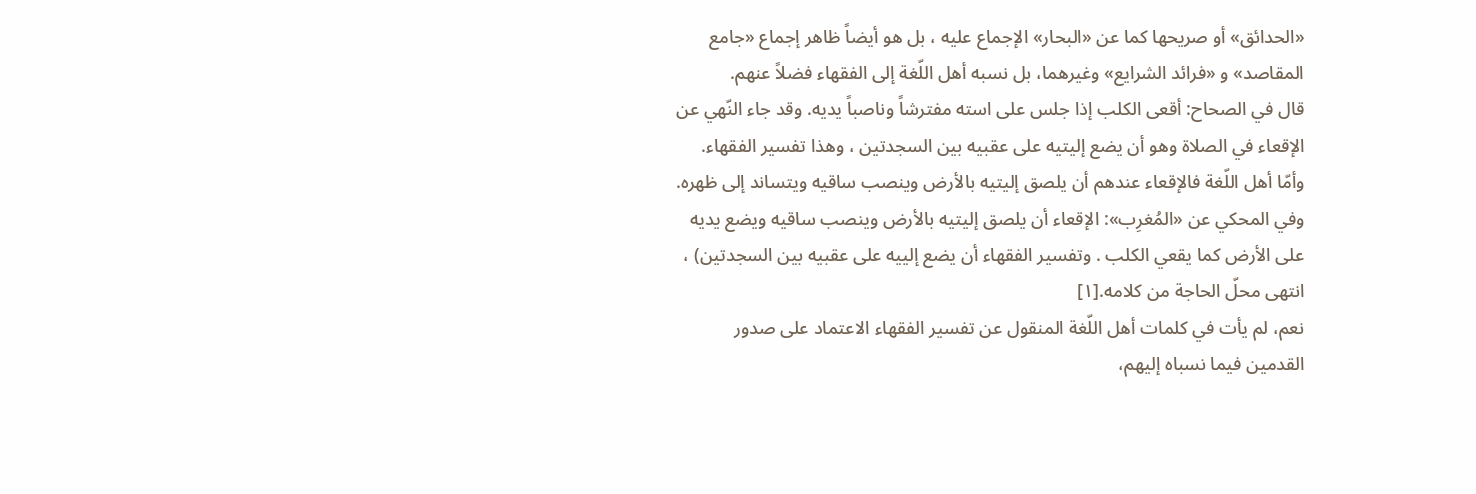«الحدائق» أو صريحها كما عن «البحار» الإجماع عليه ، بل هو أيضاً ظاهر إجماع «جامع المقاصد» و «فرائد الشرايع» وغيرهما، بل نسبه أهل اللّغة إلى الفقهاء فضلاً عنهم.
قال في الصحاح: أقعى الكلب إذا جلس على استه مفترشاً وناصباً يديه. وقد جاء النّهي عن الإقعاء في الصلاة وهو أن يضع إليتيه على عقبيه بين السجدتين ، وهذا تفسير الفقهاء.
وأمّا أهل اللّغة فالإقعاء عندهم أن يلصق إليتيه بالأرض وينصب ساقيه ويتساند إلى ظهره. وفي المحكي عن «المُغرِب»: الإقعاء أن يلصق إليتيه بالأرض وينصب ساقيه ويضع يديه على الأرض كما يقعي الكلب . وتفسير الفقهاء أن يضع إلييه على عقبيه بين السجدتين) ، انتهى محلّ الحاجة من كلامه.[١]
نعم، لم يأت في كلمات أهل اللّغة المنقول عن تفسير الفقهاء الاعتماد على صدور القدمين فيما نسباه إليهم،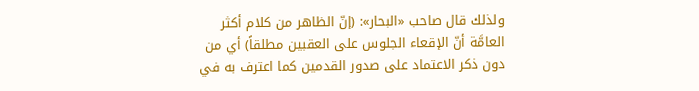ولذلك قال صاحب «البحار»: (إنّ الظاهر من كلام أكثر العامَّة أنّ الإقعاء الجلوس على العقبين مطلقاً) أي من دون ذكر الاعتماد على صدور القدمين كما اعترف به في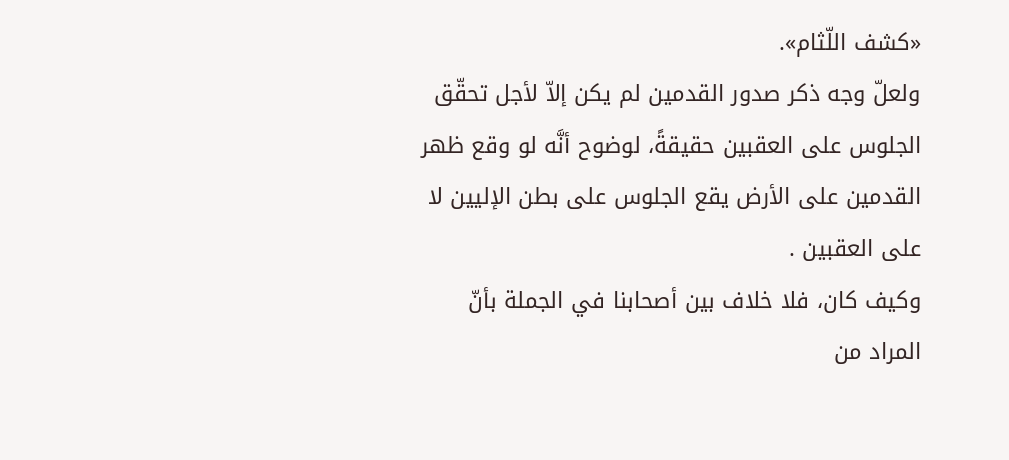«كشف اللّثام».
ولعلّ وجه ذكر صدور القدمين لم يكن إلاّ لأجل تحقّق الجلوس على العقبين حقيقةً، لوضوح أنَّه لو وقع ظهر القدمين على الأرض يقع الجلوس على بطن الإليين لا على العقبين .
وكيف كان، فلا خلاف بين أصحابنا في الجملة بأنّ المراد من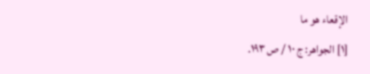الإقعاء هو ما
[١] الجواهر: ج ١٠ / ص ١٩٣.